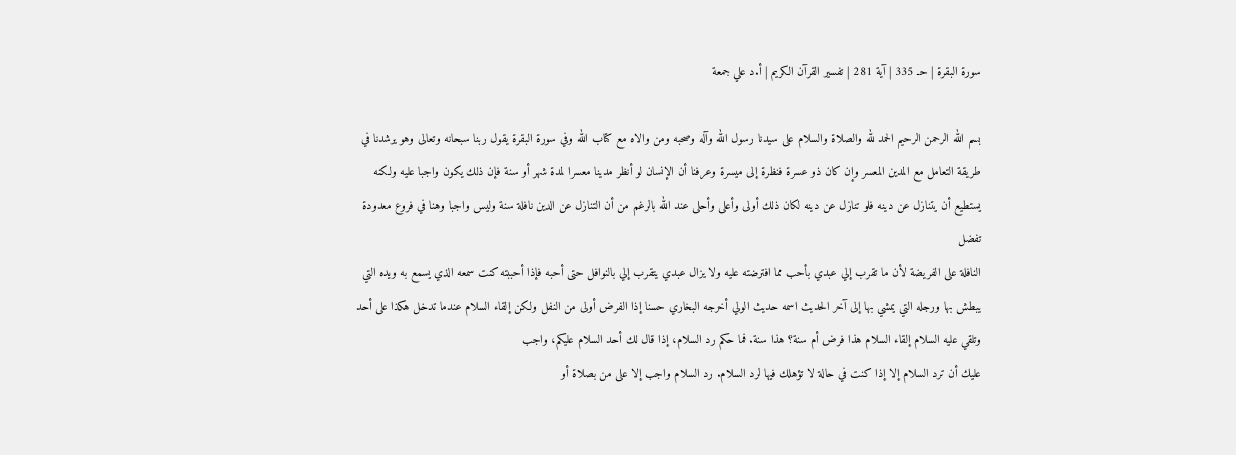سورة البقرة | حـ 335 | آية 281 | تفسير القرآن الكريم | أ.د علي جمعة

بسم الله الرحمن الرحيم الحمد لله والصلاة والسلام على سيدنا رسول الله وآله وصحبه ومن والاه مع كتاب الله وفي سورة البقرة يقول ربنا سبحانه وتعالى وهو يرشدنا في طريقة التعامل مع المدين المعسر وإن كان ذو عسرة فنظرة إلى ميسرة وعرفنا أن الإنسان لو أنظر مدينا معسرا لمدة شهر أو سنة فإن ذلك يكون واجبا عليه ولكنه يستطيع أن يتنازل عن دينه فلو تنازل عن دينه لكان ذلك أولى وأعلى وأحلى عند الله بالرغم من أن التنازل عن الدين نافلة سنة وليس واجبا وهنا في فروع معدودة تفضل
النافلة على الفريضة لأن ما تقرب إلي عبدي بأحب مما افترضته عليه ولا يزال عبدي يتقرب إلي بالنوافل حتى أحبه فإذا أحببته كنت سمعه الذي يسمع به ويده التي يبطش بها ورجله التي يمشي بها إلى آخر الحديث اسمه حديث الولي أخرجه البخاري حسنا إذا الفرض أولى من النفل ولكن إلقاء السلام عندما تدخل هكذا على أحد وتلقي عليه السلام إلقاء السلام هذا فرض أم سنة؟ هذا سنة. فما حكم رد السلام، إذا قال لك أحد السلام عليكم، واجب
عليك أن ترد السلام إلا إذا كنت في حالة لا تؤهلك فيها لرد السلام. رد السلام واجب إلا على من بصلاة أو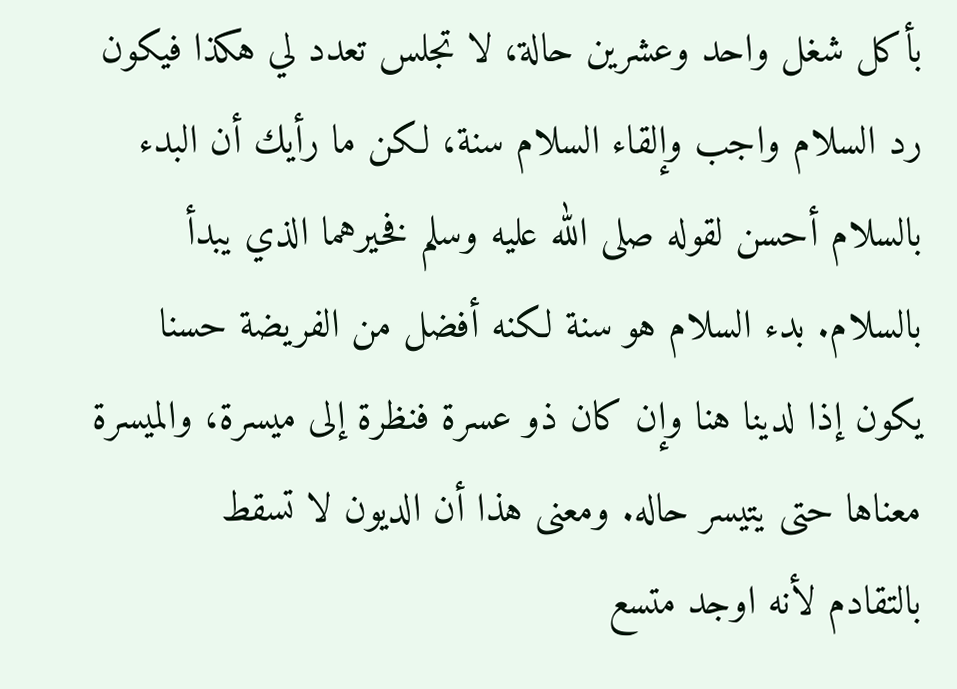بأكل شغل واحد وعشرين حالة، لا تجلس تعدد لي هكذا فيكون رد السلام واجب وإلقاء السلام سنة، لكن ما رأيك أن البدء بالسلام أحسن لقوله صلى الله عليه وسلم فخيرهما الذي يبدأ بالسلام. بدء السلام هو سنة لكنه أفضل من الفريضة حسنا يكون إذا لدينا هنا وإن كان ذو عسرة فنظرة إلى ميسرة، والميسرة معناها حتى يتيسر حاله. ومعنى هذا أن الديون لا تسقط
بالتقادم لأنه اوجد متسع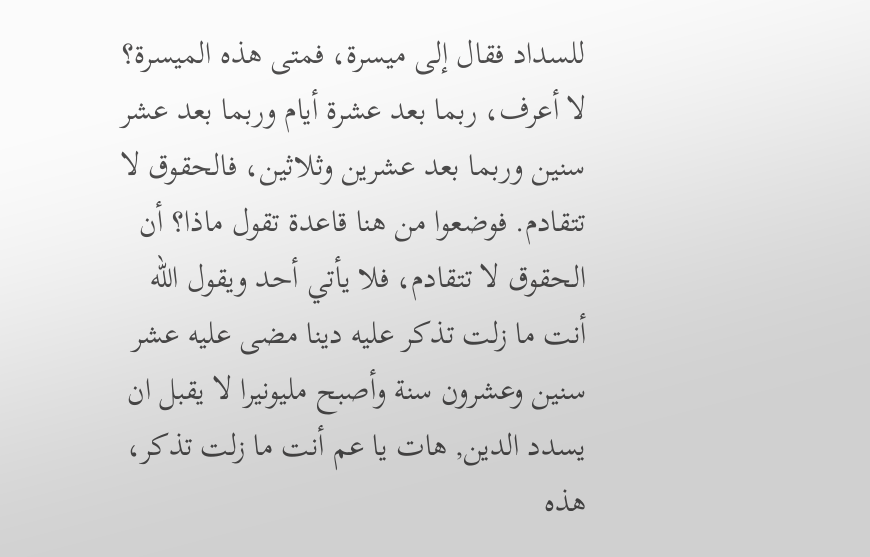للسداد فقال إلى ميسرة، فمتى هذه الميسرة؟ لا أعرف، ربما بعد عشرة أيام وربما بعد عشر سنين وربما بعد عشرين وثلاثين، فالحقوق لا تتقادم. فوضعوا من هنا قاعدة تقول ماذا؟ أن الحقوق لا تتقادم، فلا يأتي أحد ويقول الله أنت ما زلت تذكر عليه دينا مضى عليه عشر سنين وعشرون سنة وأصبح مليونيرا لا يقبل ان يسدد الدين, هات يا عم أنت ما زلت تذكر، هذه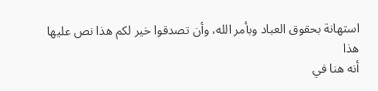استهانة بحقوق العباد وبأمر الله، وأن تصدقوا خير لكم هذا نص عليها هذا
أنه هنا في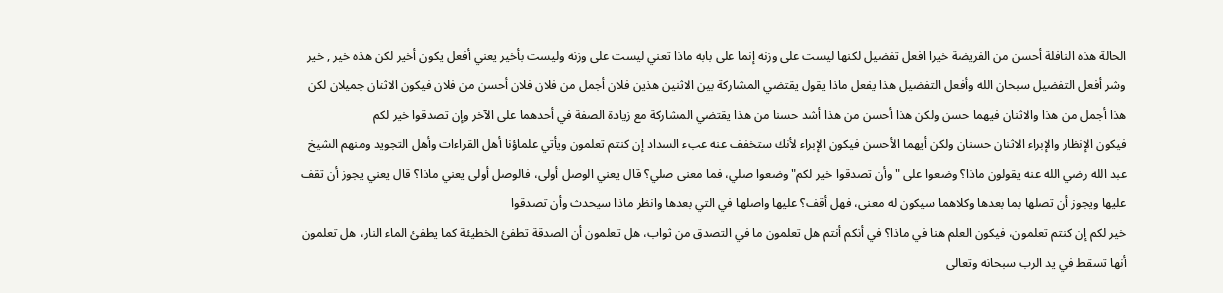الحالة هذه النافلة أحسن من الفريضة خيرا افعل تفضيل لكنها ليست على وزنه إنما على بابه ماذا تعني ليست على وزنه وليست بأخير يعني أفعل يكون أخير لكن هذه خير , خير وشر أفعل التفضيل سبحان الله وأفعل التفضيل هذا يفعل ماذا يقول يقتضي المشاركة بين الاثنين هذين فلان أجمل من فلان فلان أحسن من فلان فيكون الاثنان جميلان لكن هذا أجمل من هذا والاثنان فيهما حسن ولكن هذا أحسن من هذا أشد حسنا من هذا يقتضي المشاركة مع زيادة الصفة في أحدهما على الآخر وإن تصدقوا خير لكم
فيكون الإنظار والإبراء الاثنان حسنان ولكن أيهما الأحسن فيكون الإبراء لأنك ستخفف عنه عبء السداد إن كنتم تعلمون ويأتي علماؤنا أهل القراءات وأهل التجويد ومنهم الشيخ عبد الله رضي الله عنه يقولون ماذا؟ وضعوا على "وأن تصدقوا خير لكم" وضعوا صلي، فما معنى صلي؟ قال يعني الوصل أولى، فالوصل أولى يعني ماذا؟ قال يعني يجوز أن تقف عليها ويجوز أن تصلها بما بعدها وكلاهما سيكون له معنى، فهل أقف؟ عليها واصلها في التي بعدها وانظر ماذا سيحدث وأن تصدقوا
خير لكم إن كنتم تعلمون، فيكون العلم هنا في ماذا؟ في أنكم أنتم هل تعلمون ما في التصدق من ثواب، هل تعلمون أن الصدقة تطفئ الخطيئة كما يطفئ الماء النار، هل تعلمون أنها تسقط في يد الرب سبحانه وتعالى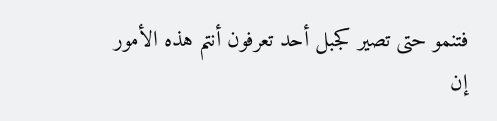فتنمو حتى تصير كجبل أحد تعرفون أنتم هذه الأمور إن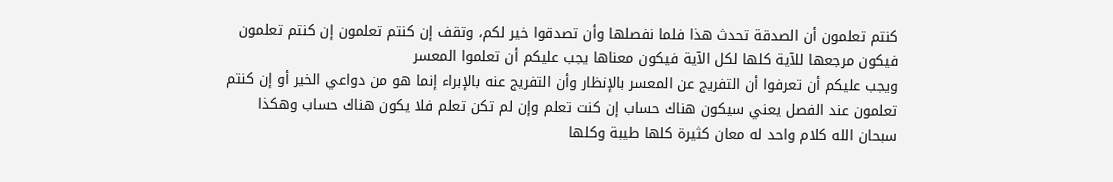كنتم تعلمون أن الصدقة تحدث هذا فلما نفصلها وأن تصدقوا خير لكم، وتقف إن كنتم تعلمون إن كنتم تعلمون فيكون مرجعها للآية كلها لكل الآية فيكون معناها يجب عليكم أن تعلموا المعسر
ويجب عليكم أن تعرفوا أن التفريج عن المعسر بالإنظار وأن التفريج عنه بالإبراء إنما هو من دواعي الخير أو إن كنتم تعلمون عند الفصل يعني سيكون هناك حساب إن كنت تعلم وإن لم تكن تعلم فلا يكون هناك حساب وهكذا سبحان الله كلام واحد له معان كثيرة كلها طيبة وكلها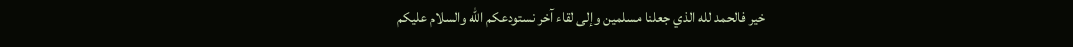خير فالحمد لله الذي جعلنا مسلمين وإلى لقاء آخر نستودعكم الله والسلام عليكم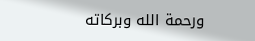ورحمة الله وبركاته